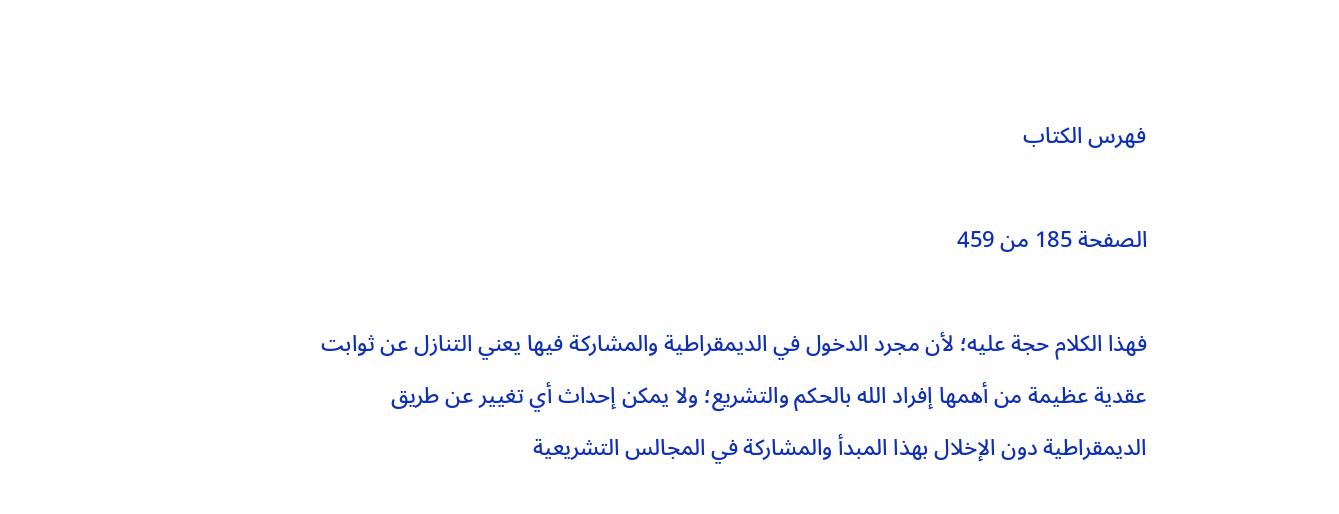فهرس الكتاب

الصفحة 185 من 459

فهذا الكلام حجة عليه؛ لأن مجرد الدخول في الديمقراطية والمشاركة فيها يعني التنازل عن ثوابت عقدية عظيمة من أهمها إفراد الله بالحكم والتشريع؛ ولا يمكن إحداث أي تغيير عن طريق الديمقراطية دون الإخلال بهذا المبدأ والمشاركة في المجالس التشريعية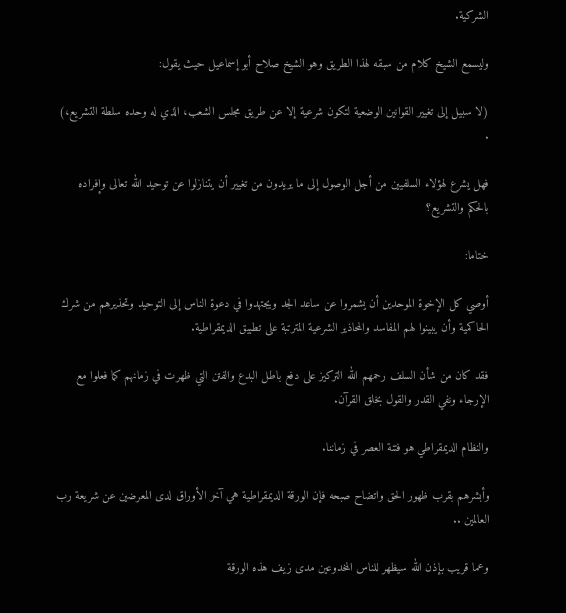الشركية.

وليسمع الشيخ كلام من سبقه لهذا الطريق وهو الشيخ صلاح أبو إسماعيل حيث يقول:

(لا سبيل إلى تغيير القوانين الوضعية لتكون شرعية إلا عن طريق مجلس الشعب، الذي له وحده سلطة التشريع،) .

فهل يشرع لهؤلاء السلفيين من أجل الوصول إلى ما يريدون من تغيير أن يتنازلوا عن توحيد الله تعالى وإفراده بالحكم والتشريع؟

ختاما:

أوصي كل الإخوة الموحدين أن يشمروا عن ساعد الجد ويجتهدوا في دعوة الناس إلى التوحيد وتحذيرهم من شرك الحاكمية وأن يبينوا لهم المفاسد والمحاذير الشرعية المترتبة على تطبيق الديمقراطية.

فقد كان من شأن السلف رحمهم الله التركيز على دفع باطل البدع والفتن التي ظهرت في زمانهم كما فعلوا مع الإرجاء ونفي القدر والقول بخلق القرآن.

والنظام الديمقراطي هو فتنة العصر في زماننا.

وأبشرهم بقرب ظهور الحق واتضاح صبحه فإن الورقة الديمقراطية هي آخر الأوراق لدى المعرضين عن شريعة رب العالمين ..

وعما قريب بإذن الله سيظهر للناس المخدوعين مدى زيف هذه الورقة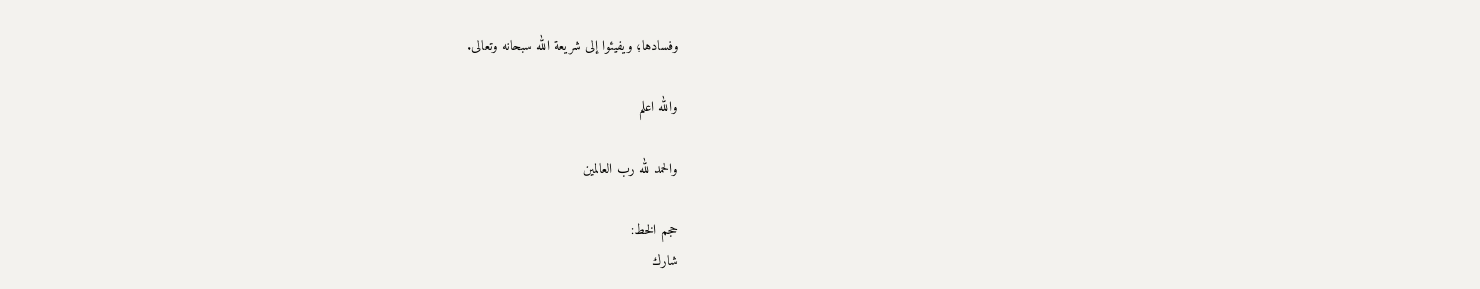وفسادها؛ ويفيئوا إلى شريعة الله سبحانه وتعالى.

والله اعلم

والحمد لله رب العالمين

حجم الخط:
شارك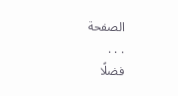الصفحة
. . .
فضلًا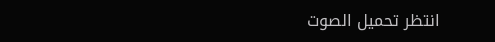انتظر تحميل الصوت